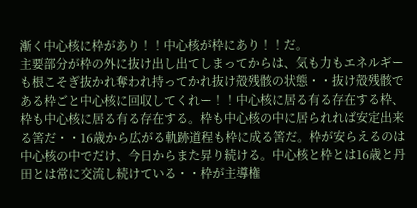漸く中心核に枠があり！！中心核が枠にあり！！だ。
主要部分が枠の外に抜け出し出てしまってからは、気も力もエネルギーも根こそぎ抜かれ奪われ持ってかれ抜け殻残骸の状態・・抜け殻残骸である枠ごと中心核に回収してくれー！！中心核に居る有る存在する枠、枠も中心核に居る有る存在する。枠も中心核の中に居られれば安定出来る筈だ・・16歳から広がる軌跡道程も枠に成る筈だ。枠が安らえるのは中心核の中でだけ、今日からまた昇り続ける。中心核と枠とは16歳と丹田とは常に交流し続けている・・枠が主導権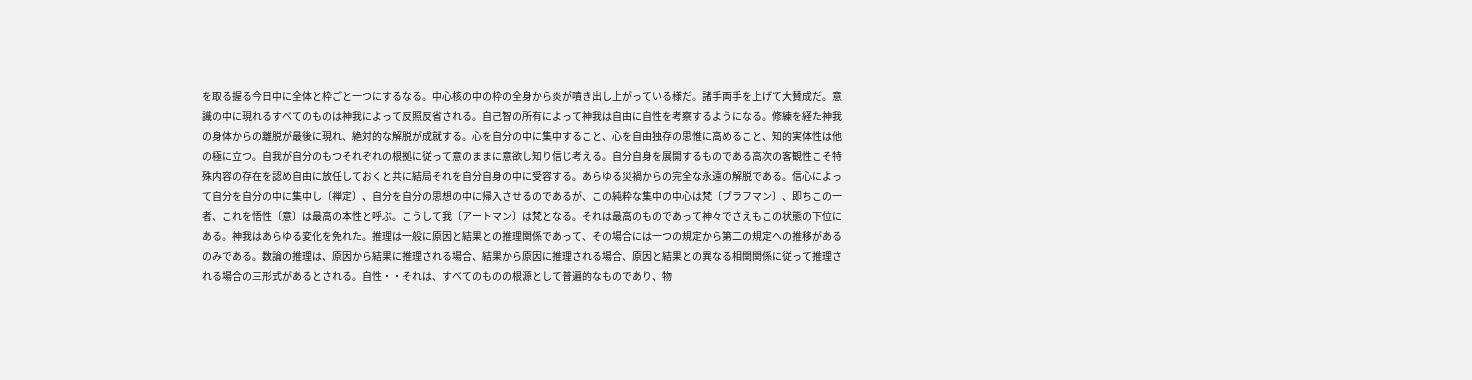を取る握る今日中に全体と枠ごと一つにするなる。中心核の中の枠の全身から炎が噴き出し上がっている様だ。諸手両手を上げて大賛成だ。意識の中に現れるすべてのものは神我によって反照反省される。自己智の所有によって神我は自由に自性を考察するようになる。修練を経た神我の身体からの離脱が最後に現れ、絶対的な解脱が成就する。心を自分の中に集中すること、心を自由独存の思惟に高めること、知的実体性は他の極に立つ。自我が自分のもつそれぞれの根拠に従って意のままに意欲し知り信じ考える。自分自身を展開するものである高次の客観性こそ特殊内容の存在を認め自由に放任しておくと共に結局それを自分自身の中に受容する。あらゆる災禍からの完全な永遠の解脱である。信心によって自分を自分の中に集中し〔禅定〕、自分を自分の思想の中に帰入させるのであるが、この純粋な集中の中心は梵〔ブラフマン〕、即ちこの一者、これを悟性〔意〕は最高の本性と呼ぶ。こうして我〔アートマン〕は梵となる。それは最高のものであって神々でさえもこの状態の下位にある。神我はあらゆる変化を免れた。推理は一般に原因と結果との推理関係であって、その場合には一つの規定から第二の規定への推移があるのみである。数論の推理は、原因から結果に推理される場合、結果から原因に推理される場合、原因と結果との異なる相関関係に従って推理される場合の三形式があるとされる。自性・・それは、すべてのものの根源として普遍的なものであり、物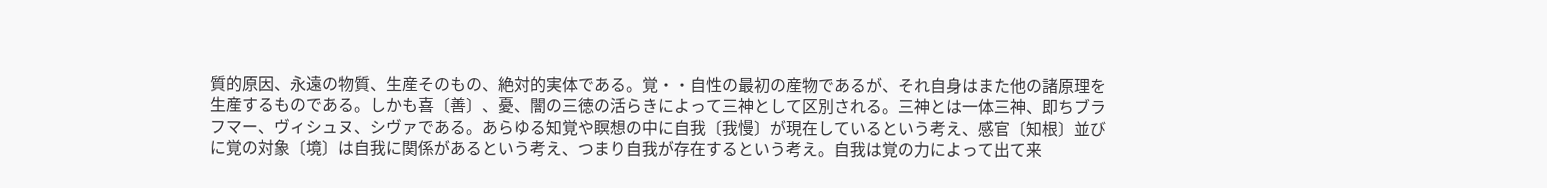質的原因、永遠の物質、生産そのもの、絶対的実体である。覚・・自性の最初の産物であるが、それ自身はまた他の諸原理を生産するものである。しかも喜〔善〕、憂、闇の三徳の活らきによって三神として区別される。三神とは一体三神、即ちブラフマー、ヴィシュヌ、シヴァである。あらゆる知覚や瞑想の中に自我〔我慢〕が現在しているという考え、感官〔知根〕並びに覚の対象〔境〕は自我に関係があるという考え、つまり自我が存在するという考え。自我は覚の力によって出て来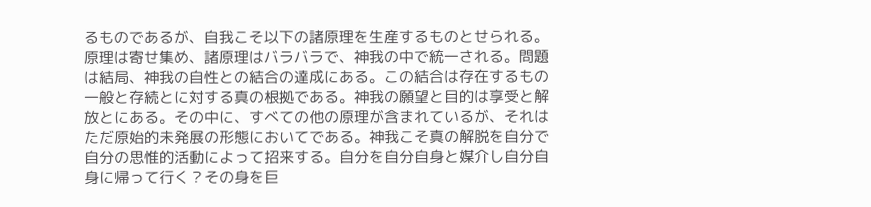るものであるが、自我こそ以下の諸原理を生産するものとせられる。原理は寄せ集め、諸原理はバラバラで、神我の中で統一される。問題は結局、神我の自性との結合の達成にある。この結合は存在するもの一般と存続とに対する真の根拠である。神我の願望と目的は享受と解放とにある。その中に、すべての他の原理が含まれているが、それはただ原始的未発展の形態においてである。神我こそ真の解脱を自分で自分の思惟的活動によって招来する。自分を自分自身と媒介し自分自身に帰って行く？その身を巨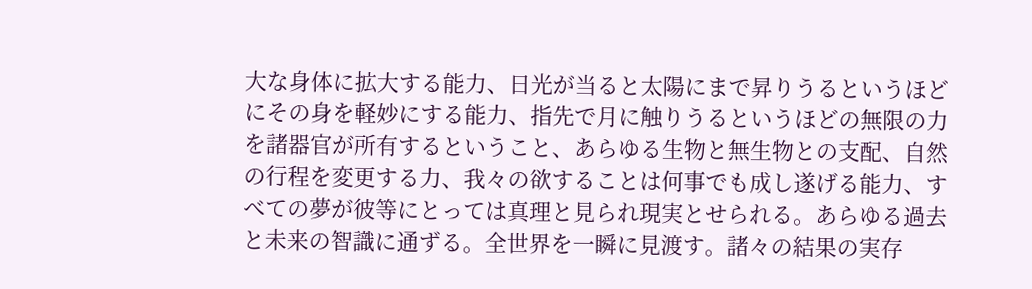大な身体に拡大する能力、日光が当ると太陽にまで昇りうるというほどにその身を軽妙にする能力、指先で月に触りうるというほどの無限の力を諸器官が所有するということ、あらゆる生物と無生物との支配、自然の行程を変更する力、我々の欲することは何事でも成し遂げる能力、すべての夢が彼等にとっては真理と見られ現実とせられる。あらゆる過去と未来の智識に通ずる。全世界を一瞬に見渡す。諸々の結果の実存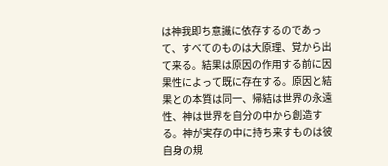は神我即ち意識に依存するのであって、すべてのものは大原理、覚から出て来る。結果は原因の作用する前に因果性によって既に存在する。原因と結果との本質は同一、帰結は世界の永遠性、神は世界を自分の中から創造する。神が実存の中に持ち来すものは彼自身の規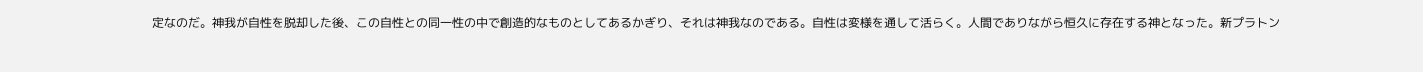定なのだ。神我が自性を脱却した後、この自性との同一性の中で創造的なものとしてあるかぎり、それは神我なのである。自性は変様を通して活らく。人間でありながら恒久に存在する神となった。新プラトン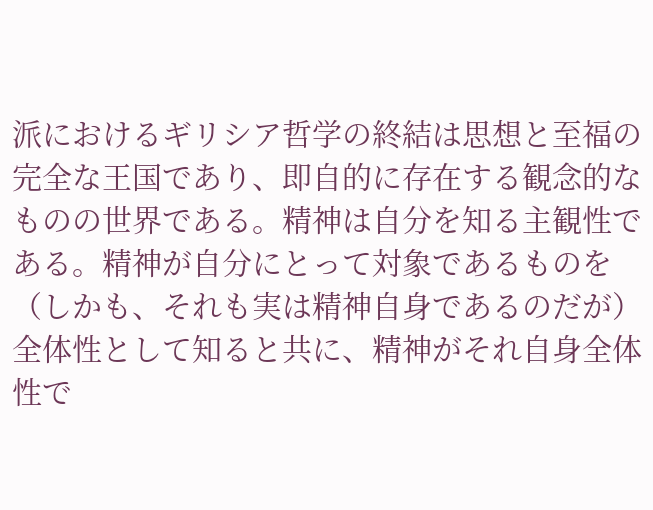派におけるギリシア哲学の終結は思想と至福の完全な王国であり、即自的に存在する観念的なものの世界である。精神は自分を知る主観性である。精神が自分にとって対象であるものを（しかも、それも実は精神自身であるのだが）全体性として知ると共に、精神がそれ自身全体性で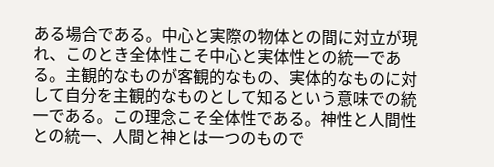ある場合である。中心と実際の物体との間に対立が現れ、このとき全体性こそ中心と実体性との統一である。主観的なものが客観的なもの、実体的なものに対して自分を主観的なものとして知るという意味での統一である。この理念こそ全体性である。神性と人間性との統一、人間と神とは一つのもので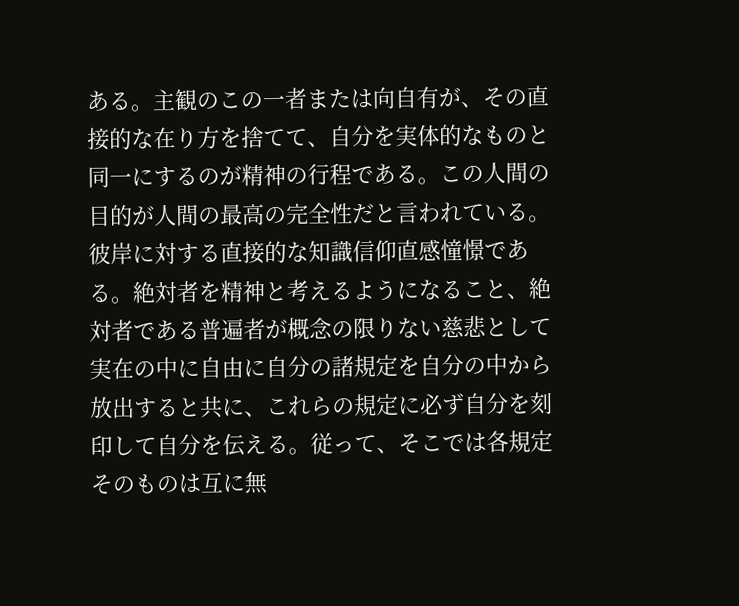ある。主観のこの一者または向自有が、その直接的な在り方を捨てて、自分を実体的なものと同一にするのが精神の行程である。この人間の目的が人間の最高の完全性だと言われている。彼岸に対する直接的な知識信仰直感憧憬である。絶対者を精神と考えるようになること、絶対者である普遍者が概念の限りない慈悲として実在の中に自由に自分の諸規定を自分の中から放出すると共に、これらの規定に必ず自分を刻印して自分を伝える。従って、そこでは各規定そのものは互に無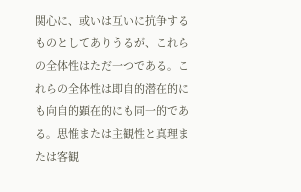関心に、或いは互いに抗争するものとしてありうるが、これらの全体性はただ一つである。これらの全体性は即自的潜在的にも向自的顕在的にも同一的である。思惟または主観性と真理または客観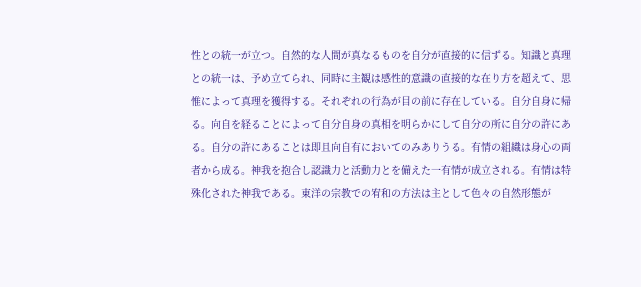性との統一が立つ。自然的な人間が真なるものを自分が直接的に信ずる。知識と真理との統一は、予め立てられ、同時に主観は感性的意識の直接的な在り方を超えて、思惟によって真理を獲得する。それぞれの行為が目の前に存在している。自分自身に帰る。向自を経ることによって自分自身の真相を明らかにして自分の所に自分の許にある。自分の許にあることは即且向自有においてのみありうる。有情の組織は身心の両者から成る。神我を抱合し認識力と活動力とを備えた一有情が成立される。有情は特殊化された神我である。東洋の宗教での宥和の方法は主として色々の自然形態が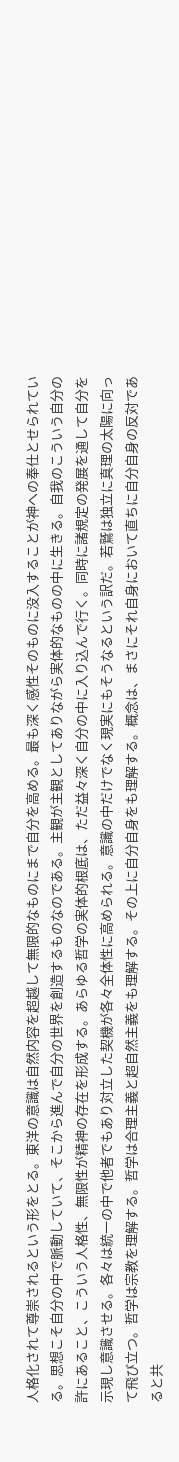人格化されて尊崇されるという形をとる。東洋の意識は自然内容を超越して無限的なものにまで自分を高める。最も深く感性そのものに没入することが神への奉仕とせられている。思想こそ自分の中で脈動していて、そこから進んで自分の世界を創造するものなのである。主観が主観としてありながら実体的なものの中に生きる。自我のこういう自分の許にあること、こういう人格性、無限性が精神の存在を形成する。あらゆる哲学の実体的根底は、ただ益々深く自分の中に入り込んで行く。同時に諸規定の発展を通して自分を示現し意識させる。各々は統一の中で他者でもあり対立した契機が各々全体性に高められる。意識の中だけでなく現実にもそうなるという訳だ。若鷲は独立に真理の太陽に向って飛び立つ。哲学は宗教を理解する。哲学は合理主義と超自然主義をも理解する。その上に自分自身をも理解する。概念は、まさにそれ自身において直ちに自分自身の反対であると共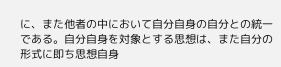に、また他者の中において自分自身の自分との統一である。自分自身を対象とする思想は、また自分の形式に即ち思想自身